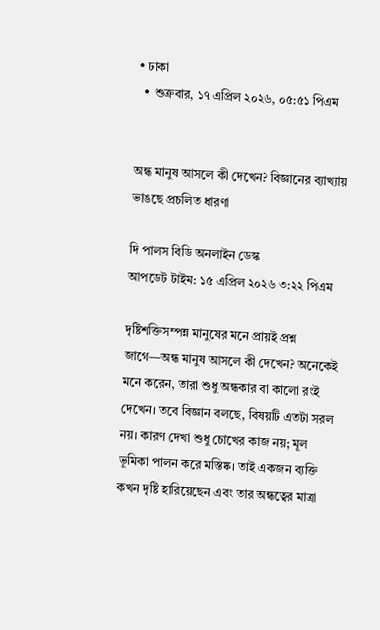• ঢাকা
  • শুক্রবার, ১৭ এপ্রিল ২০২৬, ০৫:৫১ পিএম


অন্ধ মানুষ আসলে কী দেখেন? বিজ্ঞানের ব্যাখ্যায় ভাঙছে প্রচলিত ধারণা

দি পালস বিডি অনলাইন ডেস্ক
আপডেট টাইম: ১৫ এপ্রিল ২০২৬ ৩:২২ পিএম

দৃষ্টিশক্তিসম্পন্ন মানুষের মনে প্রায়ই প্রশ্ন জাগে—অন্ধ মানুষ আসলে কী দেখেন? অনেকেই মনে করেন, তারা শুধু অন্ধকার বা কালো রংই দেখেন। তবে বিজ্ঞান বলছে, বিষয়টি এতটা সরল নয়। কারণ দেখা শুধু চোখের কাজ নয়; মূল ভূমিকা পালন করে মস্তিষ্ক। তাই একজন ব্যক্তি কখন দৃষ্টি হারিয়েছেন এবং তার অন্ধত্বের মাত্রা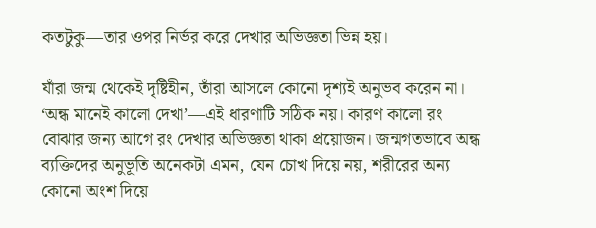কতটুকু—তার ওপর নির্ভর করে দেখার অভিজ্ঞতা ভিন্ন হয়।

যাঁরা জন্ম থেকেই দৃষ্টিহীন, তাঁরা আসলে কোনো দৃশ্যই অনুভব করেন না। ‘অন্ধ মানেই কালো দেখা’—এই ধারণাটি সঠিক নয়। কারণ কালো রং বোঝার জন্য আগে রং দেখার অভিজ্ঞতা থাকা প্রয়োজন। জন্মগতভাবে অন্ধ ব্যক্তিদের অনুভূতি অনেকটা এমন, যেন চোখ দিয়ে নয়, শরীরের অন্য কোনো অংশ দিয়ে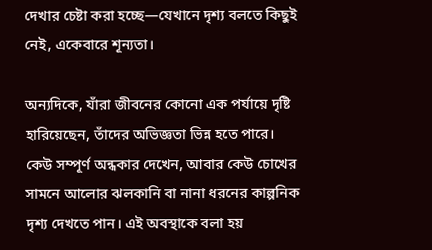দেখার চেষ্টা করা হচ্ছে—যেখানে দৃশ্য বলতে কিছুই নেই, একেবারে শূন্যতা।

অন্যদিকে, যাঁরা জীবনের কোনো এক পর্যায়ে দৃষ্টি হারিয়েছেন, তাঁদের অভিজ্ঞতা ভিন্ন হতে পারে। কেউ সম্পূর্ণ অন্ধকার দেখেন, আবার কেউ চোখের সামনে আলোর ঝলকানি বা নানা ধরনের কাল্পনিক দৃশ্য দেখতে পান। এই অবস্থাকে বলা হয়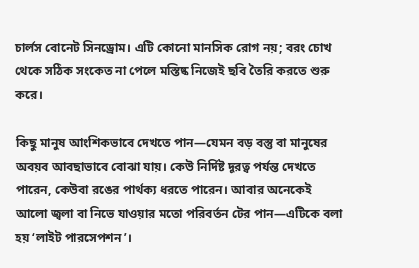চার্লস বোনেট সিনড্রোম। এটি কোনো মানসিক রোগ নয়; বরং চোখ থেকে সঠিক সংকেত না পেলে মস্তিষ্ক নিজেই ছবি তৈরি করতে শুরু করে।

কিছু মানুষ আংশিকভাবে দেখতে পান—যেমন বড় বস্তু বা মানুষের অবয়ব আবছাভাবে বোঝা যায়। কেউ নির্দিষ্ট দূরত্ব পর্যন্ত দেখতে পারেন, কেউবা রঙের পার্থক্য ধরতে পারেন। আবার অনেকেই আলো জ্বলা বা নিভে যাওয়ার মতো পরিবর্তন টের পান—এটিকে বলা হয় ‘লাইট পারসেপশন’।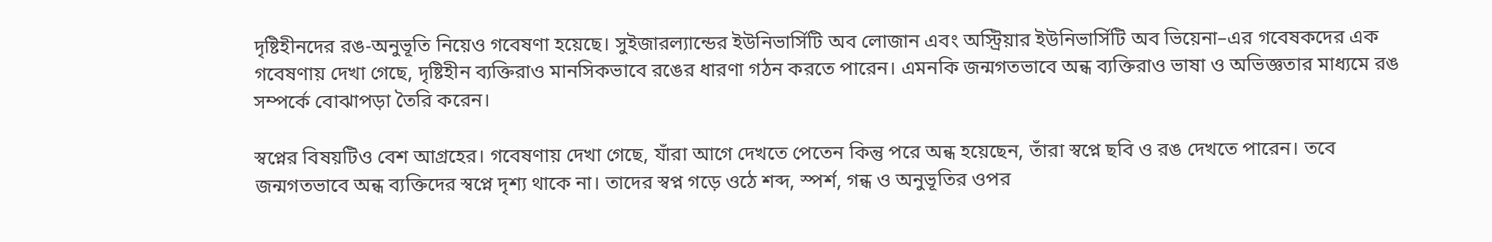দৃষ্টিহীনদের রঙ-অনুভূতি নিয়েও গবেষণা হয়েছে। সুইজারল্যান্ডের ইউনিভার্সিটি অব লোজান এবং অস্ট্রিয়ার ইউনিভার্সিটি অব ভিয়েনা–এর গবেষকদের এক গবেষণায় দেখা গেছে, দৃষ্টিহীন ব্যক্তিরাও মানসিকভাবে রঙের ধারণা গঠন করতে পারেন। এমনকি জন্মগতভাবে অন্ধ ব্যক্তিরাও ভাষা ও অভিজ্ঞতার মাধ্যমে রঙ সম্পর্কে বোঝাপড়া তৈরি করেন।

স্বপ্নের বিষয়টিও বেশ আগ্রহের। গবেষণায় দেখা গেছে, যাঁরা আগে দেখতে পেতেন কিন্তু পরে অন্ধ হয়েছেন, তাঁরা স্বপ্নে ছবি ও রঙ দেখতে পারেন। তবে জন্মগতভাবে অন্ধ ব্যক্তিদের স্বপ্নে দৃশ্য থাকে না। তাদের স্বপ্ন গড়ে ওঠে শব্দ, স্পর্শ, গন্ধ ও অনুভূতির ওপর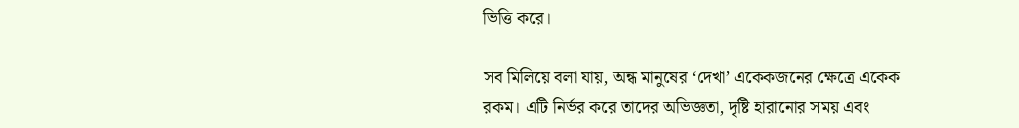ভিত্তি করে।

সব মিলিয়ে বলা যায়, অন্ধ মানুষের ‘দেখা’ একেকজনের ক্ষেত্রে একেক রকম। এটি নির্ভর করে তাদের অভিজ্ঞতা, দৃষ্টি হারানোর সময় এবং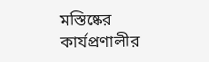মস্তিষ্কের কার্যপ্রণালীর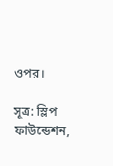ওপর।

সূত্র: স্লিপ ফাউন্ডেশন,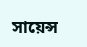সায়েন্স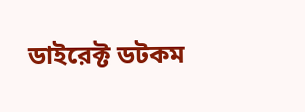ডাইরেক্ট ডটকম